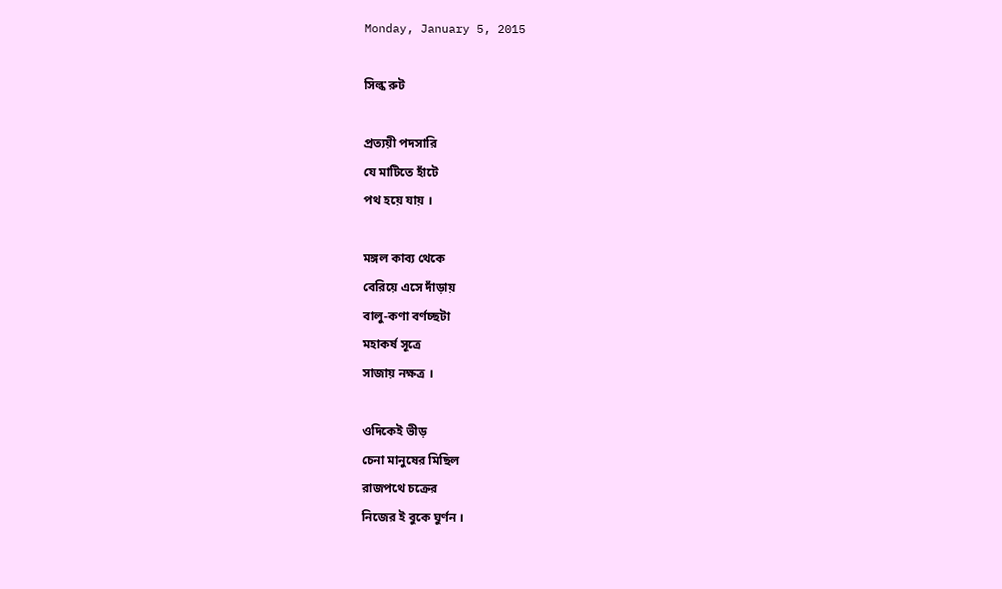Monday, January 5, 2015

সিল্ক রুট

প্রত্যয়ী পদসারি
যে মাটিতে হাঁটে
পথ হয়ে যায় ।

মঙ্গল কাব্য থেকে
বেরিয়ে এসে দাঁড়ায়
বালু-কণা বর্ণচ্ছটা
মহাকর্ষ সূত্রে
সাজায় নক্ষত্র ।

ওদিকেই ভীড়
চেনা মানুষের মিছিল
রাজপথে চক্রের
নিজের ই বুকে ঘুর্ণন ।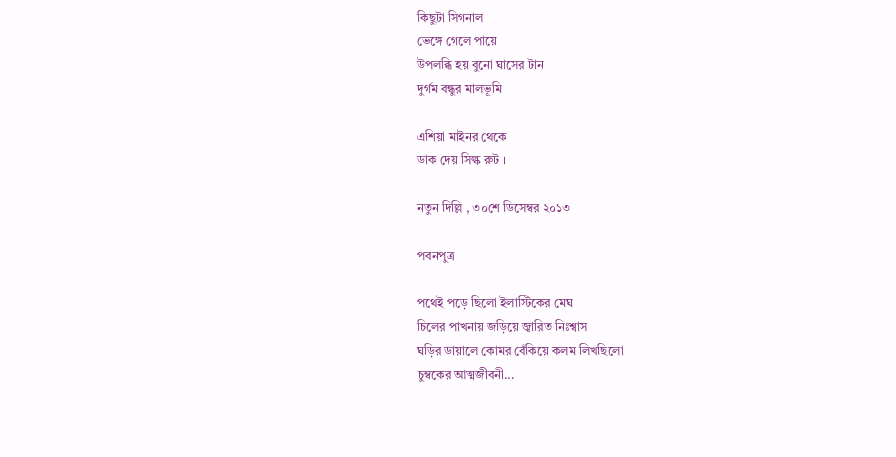কিছুটা সিগনাল
ভেঙ্গে গেলে পায়ে
উপলব্ধি হয় বুনো ঘাসের টান
দুর্গম বন্ধুর মালভূমি

এশিয়া মাইনর থেকে
ডাক দেয় সিল্ক রুট ।

নতুন দিল্লি , ৩০শে ডিসেম্বর ২০১৩

পবনপুত্র

পথেই পড়ে ছিলো ইলাস্টিকের মেঘ
চিলের পাখনায় জড়িয়ে জ্বারিত নিঃশ্বাস
ঘড়ির ডায়ালে কোমর বেঁকিয়ে কলম লিখছিলো
চুম্বকের আত্মজীবনী...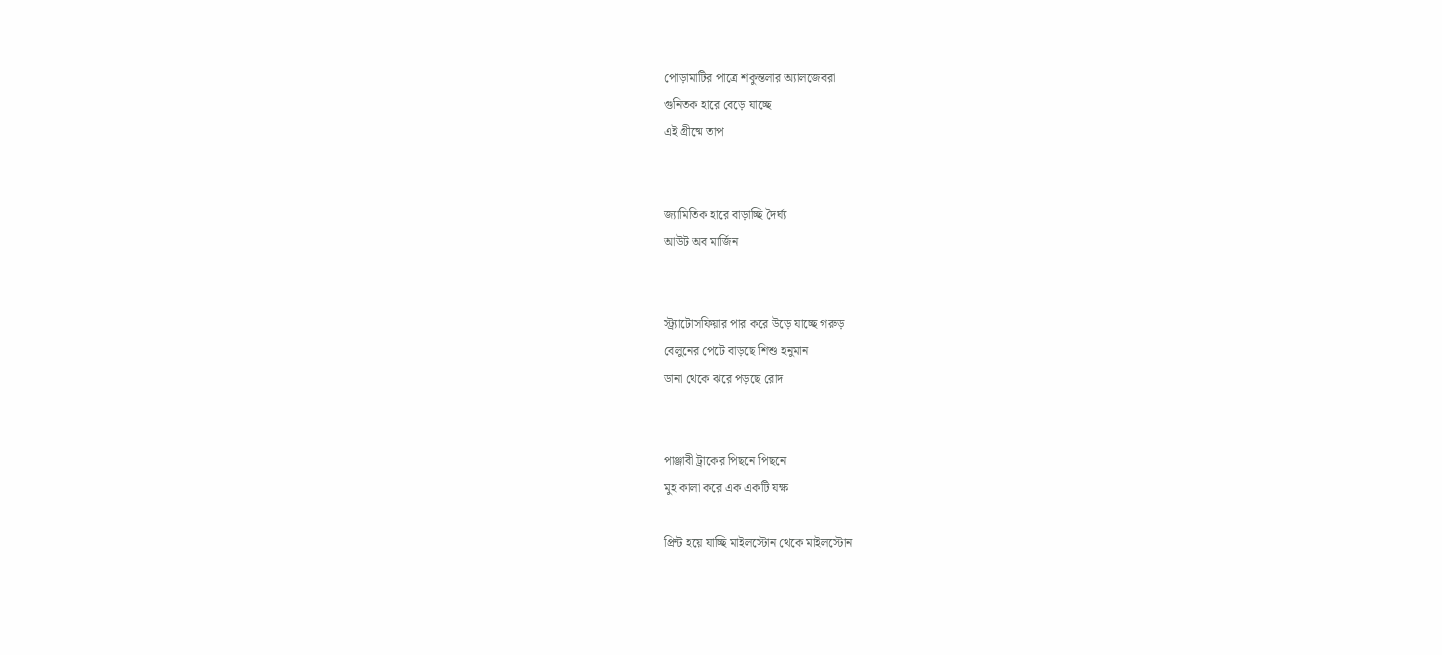পোড়ামাটির পাত্রে শকুন্তলার অ্যালজেবরা
গুনিতক হারে বেড়ে যাচ্ছে
এই গ্রীষ্মে তাপ


জ্যামিতিক হারে বাড়াচ্ছি দৈর্ঘ্য
আউট অব মার্জিন


স্ট্র্যাটোসফিয়ার পার করে উড়ে যাচ্ছে গরুড়
বেলুনের পেটে বাড়ছে শিশু হনুমান
ডানা থেকে ঝরে পড়ছে রোদ


পাঞ্জাবী ট্রাকের পিছনে পিছনে
মুহ কালা করে এক একটি যক্ষ

প্রিন্ট হয়ে যাচ্ছি মাইলস্টোন থেকে মাইলস্টোন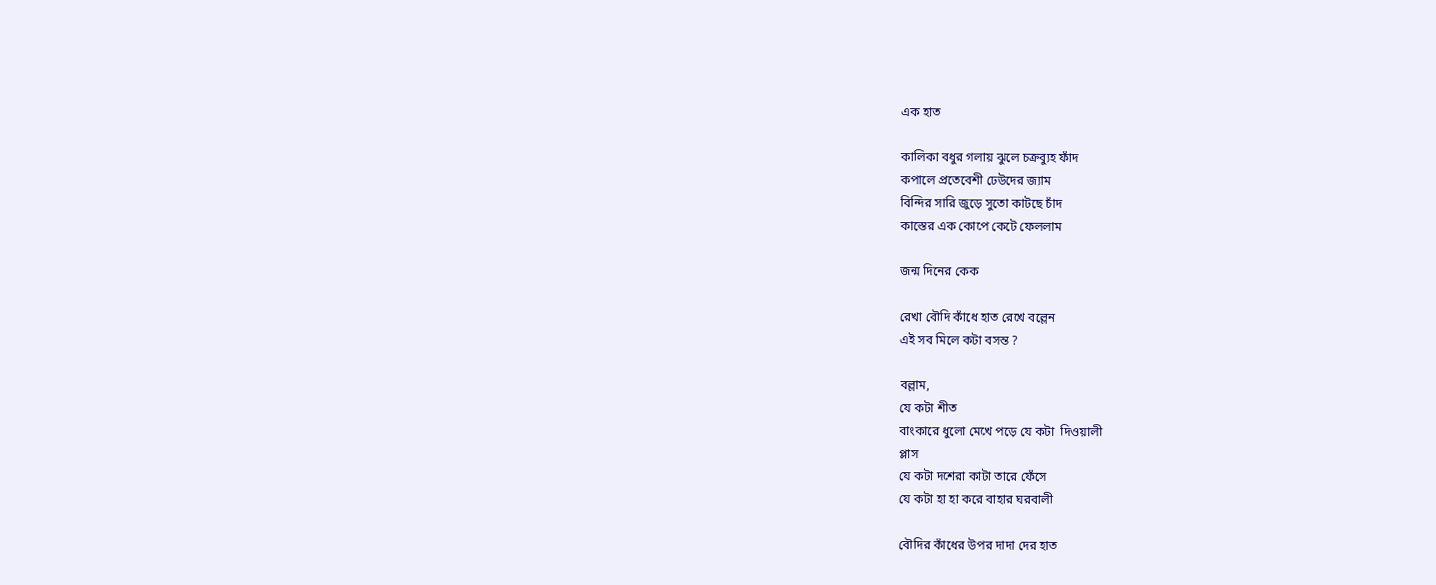এক হাত

কালিকা বধুর গলায় ঝুলে চক্রব্যুহ ফাঁদ
কপালে প্রতেবেশী ঢেউদের জ্যাম
বিন্দির সারি জুড়ে সুতো কাটছে চাঁদ
কাস্তের এক কোপে কেটে ফেললাম

জন্ম দিনের কেক

রেখা বৌদি কাঁধে হাত রেখে বল্লেন
এই সব মিলে কটা বসন্ত ?

বল্লাম,
যে কটা শীত
বাংকারে ধুলো মেখে পড়ে যে কটা  দিওয়ালী
প্লাস
যে কটা দশেরা কাটা তারে ফেঁসে
যে কটা হা হা করে বাহার ঘরবালী

বৌদির কাঁধের উপর দাদা দের হাত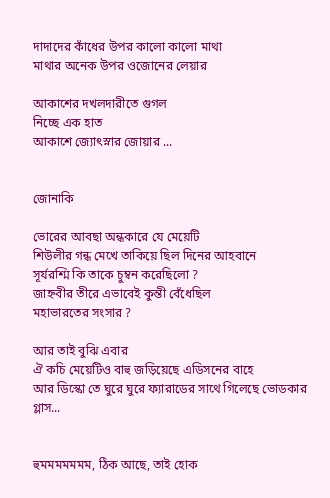দাদাদের কাঁধের উপর কালো কালো মাথা
মাথার অনেক উপর ওজোনের লেয়ার

আকাশের দখলদারীতে গুগল
নিচ্ছে এক হাত
আকাশে জ্যোৎস্নার জোয়ার ...


জোনাকি

ভোরের আবছা অন্ধকারে যে মেয়েটি
শিউলীর গন্ধ মেখে তাকিয়ে ছিল দিনের আহবানে
সূর্যরশ্মি কি তাকে চুম্বন করেছিলো ?
জাহ্নবীর তীরে এভাবেই কুন্তী বেঁধেছিল
মহাভারতের সংসার ?

আর তাই বুঝি এবার
ঐ কচি মেয়েটিও বাহু জড়িয়েছে এডিসনের বাহে
আর ডিস্কো তে ঘুরে ঘুরে ফ্যারাডের সাথে গিলেছে ভোডকার গ্লাস...


হুমমমমমমম, ঠিক আছে, তাই হোক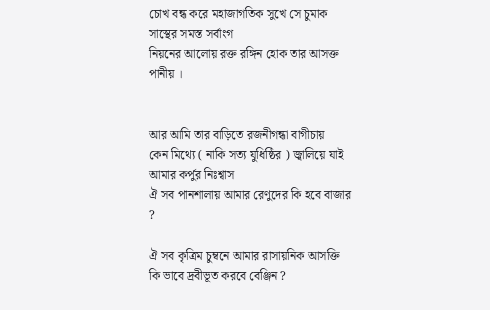চোখ বন্ধ করে মহাজাগতিক সুখে সে চুমাক সাস্থের সমস্ত সর্বাংগ
নিয়নের আলোয় রক্ত রঙ্গিন হোক তার আসক্ত পানীয় ।


আর আমি তার বাড়িতে রজনীগন্ধা বাগীচায়
কেন মিথ্যে ( নাকি সত্য যুধিষ্ঠির ) জ্বালিয়ে যাই আমার কর্পুর নিঃশ্বাস
ঐ সব পানশালায় আমার রেণুদের কি হবে বাজার ?

ঐ সব কৃত্রিম চুম্বনে আমার রাসায়নিক আসক্তি
কি ভাবে দ্রবীভূত করবে বেঞ্জিন ?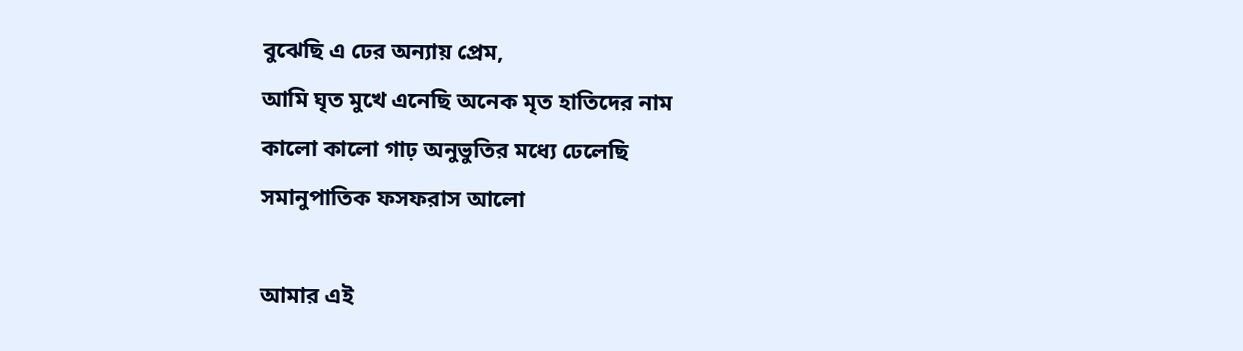বুঝেছি এ ঢের অন্যায় প্রেম,
আমি ঘৃত মুখে এনেছি অনেক মৃত হাতিদের নাম
কালো কালো গাঢ় অনুভুতির মধ্যে ঢেলেছি
সমানুপাতিক ফসফরাস আলো

আমার এই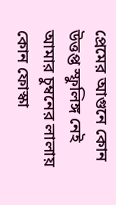প্রেমের আগুনে কোন উত্তপ্ত স্ফুলিঙ্গ নেই
আমার চুম্বনের লালায় কোন ফোস্কা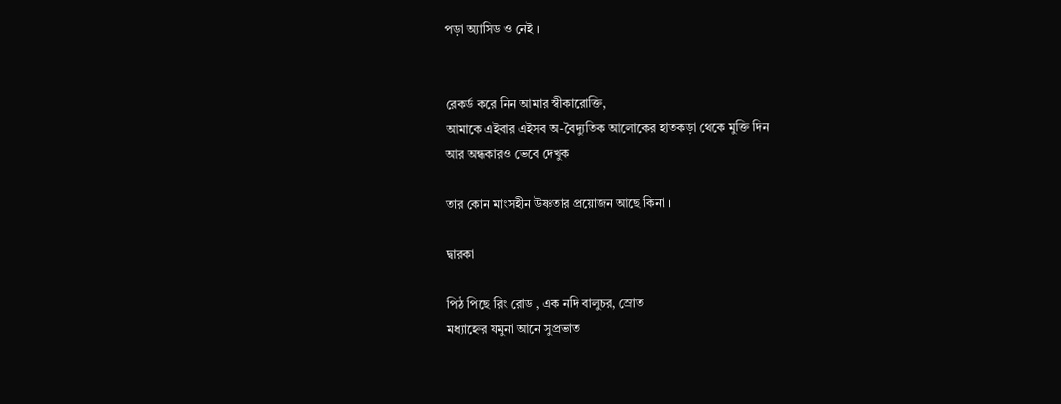পড়া অ্যাসিড ও নেই ।


রেকর্ড করে নিন আমার স্বীকারোক্তি,
আমাকে এইবার এইসব অ-বৈদ্যুতিক আলোকের হাতকড়া থেকে মুক্তি দিন
আর অন্ধকারও ভেবে দেখুক

তার কোন মাংসহীন উষ্ণতার প্রয়োজন আছে কিনা ।

দ্বারকা

পিঠ পিছে রিং রোড , এক নদি বালুচর, স্রোত
মধ্যাহ্নের যমুনা আনে সুপ্রভাত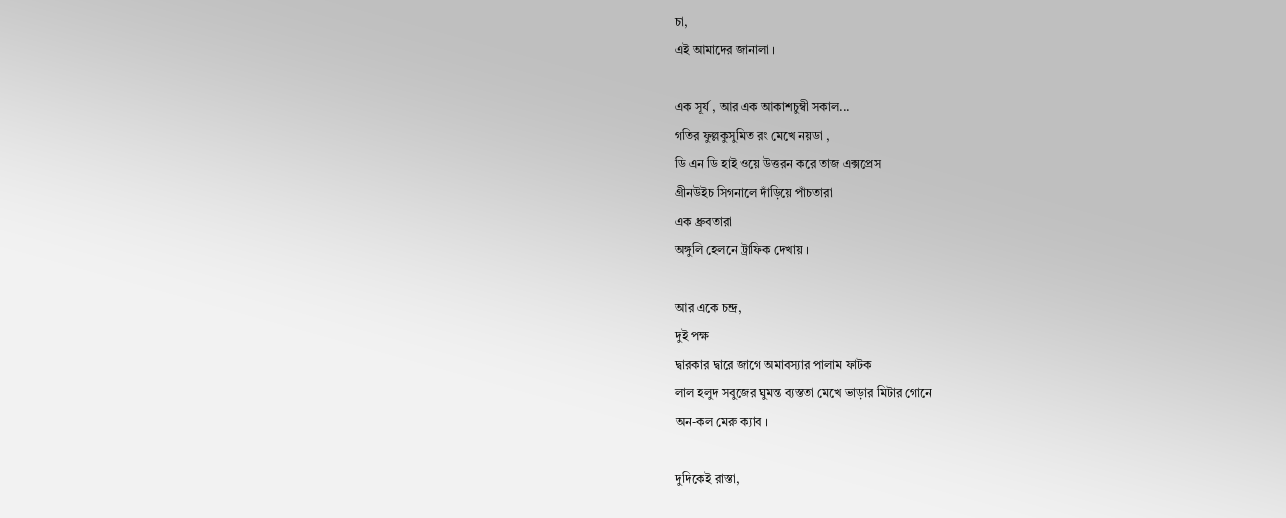চা,
এই আমাদের জানালা ।

এক সূর্য , আর এক আকাশচুম্বী সকাল...
গতির ফুল্লকুসুমিত রং মেখে নয়ডা ,
ডি এন ডি হাই ওয়ে উত্তরন করে তাজ এক্সপ্রেস
গ্রীনউইচ সিগনালে দাঁড়িয়ে পাঁচতারা
এক ধ্রুবতারা
অঙ্গুলি হেলনে ট্রাফিক দেখায় ।

আর একে চন্দ্র,
দুই পক্ষ
দ্বারকার দ্বারে জাগে অমাবস্যার পালাম ফাটক
লাল হলুদ সবুজের ঘুমন্ত ব্যস্ততা মেখে ভাড়ার মিটার গোনে
অন-কল মেরু ক্যাব ।

দুদিকেই রাস্তা,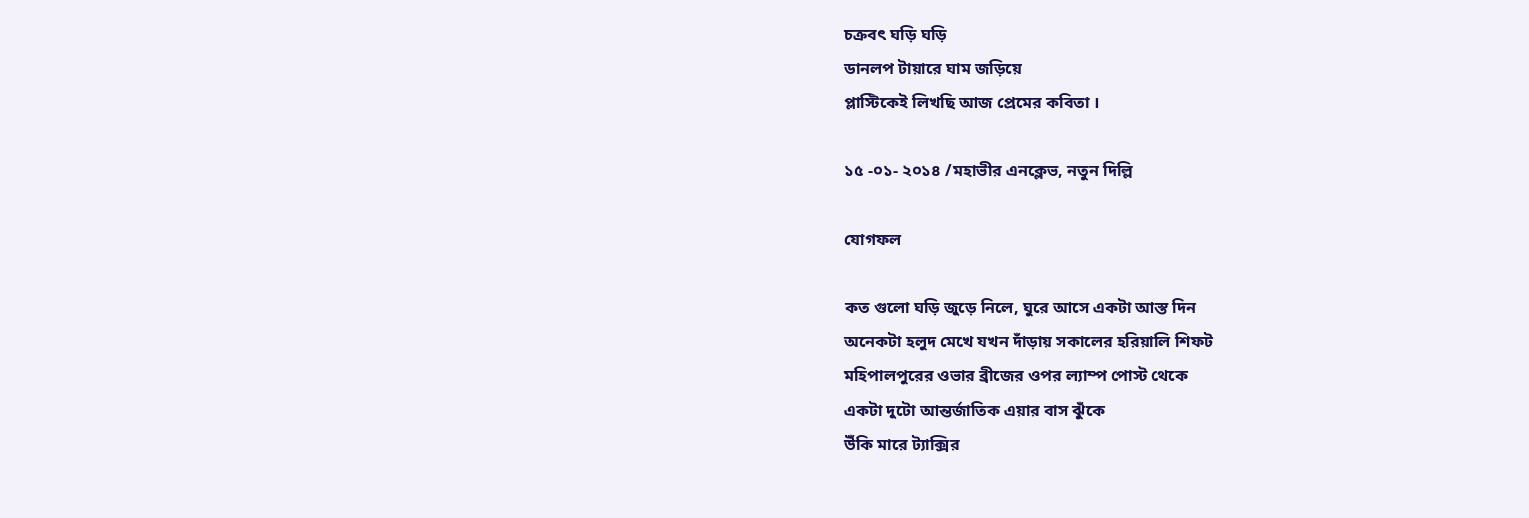চক্রবৎ ঘড়ি ঘড়ি
ডানলপ টায়ারে ঘাম জড়িয়ে
প্লাস্টিকেই লিখছি আজ প্রেমের কবিতা ।

১৫ -০১- ২০১৪ /মহাভীর এনক্লেভ, নতুন দিল্লি

যোগফল

কত গুলো ঘড়ি জুড়ে নিলে, ঘুরে আসে একটা আস্ত দিন
অনেকটা হলুদ মেখে যখন দাঁড়ায় সকালের হরিয়ালি শিফট
মহিপালপুরের ওভার ব্রীজের ওপর ল্যাম্প পোস্ট থেকে
একটা দুটো আন্তর্জাতিক এয়ার বাস ঝুঁকে
উঁকি মারে ট্যাক্সির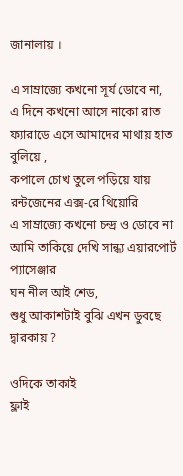জানালায় ।

এ সাম্রাজ্যে কখনো সূর্য ডোবে না,
এ দিনে কখনো আসে নাকো রাত
ফ্যারাডে এসে আমাদের মাথায় হাত বুলিয়ে ,
কপালে চোখ তুলে পড়িয়ে যায় রন্টজেনের এক্স-রে থিয়োরি
এ সাম্রাজ্যে কখনো চন্দ্র ও ডোবে না
আমি তাকিয়ে দেখি সান্ধ্য এয়ারপোর্ট প্যাসেঞ্জার
ঘন নীল আই শেড,
শুধু আকাশটাই বুঝি এখন ডুবছে দ্বারকায় ?

ওদিকে তাকাই
ফ্লাই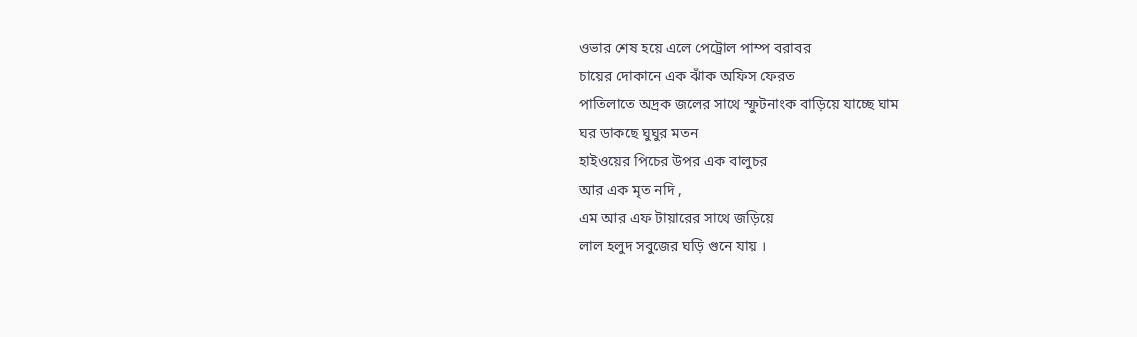ওভার শেষ হয়ে এলে পেট্রোল পাম্প বরাবর
চায়ের দোকানে এক ঝাঁক অফিস ফেরত
পাতিলাতে অদ্রক জলের সাথে স্ফুটনাংক বাড়িয়ে যাচ্ছে ঘাম
ঘর ডাকছে ঘুঘুর মতন
হাইওয়ের পিচের উপর এক বালুচর
আর এক মৃত নদি ,
এম আর এফ টায়ারের সাথে জড়িয়ে
লাল হলুদ সবুজের ঘড়ি গুনে যায় ।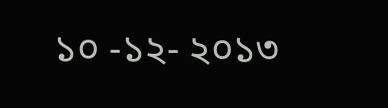১০ -১২- ২০১৩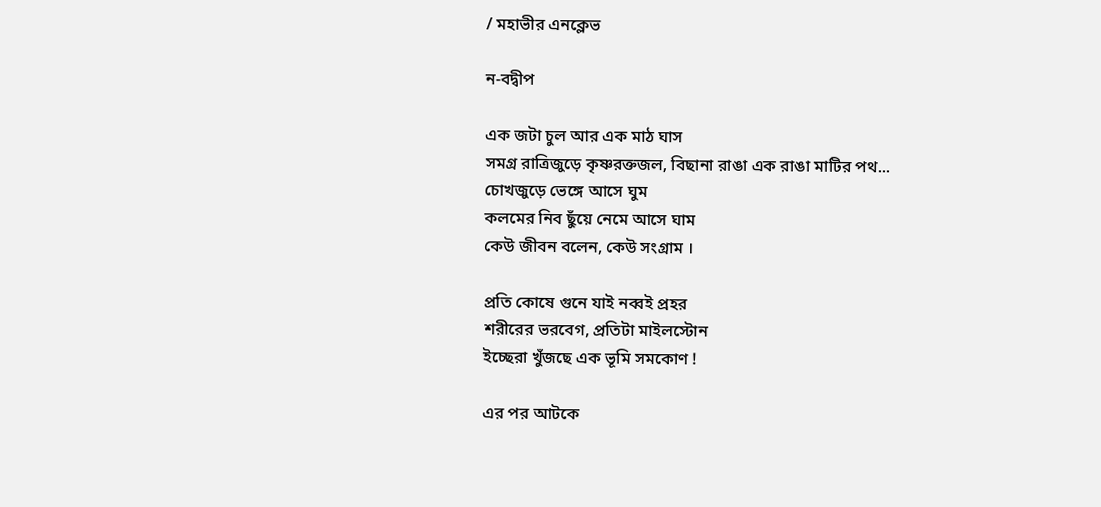/ মহাভীর এনক্লেভ

ন-বদ্বীপ

এক জটা চুল আর এক মাঠ ঘাস
সমগ্র রাত্রিজুড়ে কৃষ্ণরক্তজল, বিছানা রাঙা এক রাঙা মাটির পথ...
চোখজুড়ে ভেঙ্গে আসে ঘুম
কলমের নিব ছুঁয়ে নেমে আসে ঘাম
কেউ জীবন বলেন, কেউ সংগ্রাম ।

প্রতি কোষে গুনে যাই নব্বই প্রহর
শরীরের ভরবেগ, প্রতিটা মাইলস্টোন
ইচ্ছেরা খুঁজছে এক ভূমি সমকোণ !

এর পর আটকে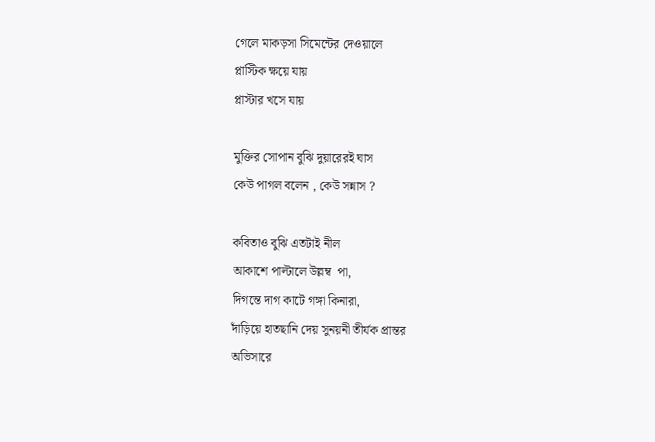গেলে মাকড়সা সিমেন্টের দেওয়ালে
প্লাস্টিক ক্ষয়ে যায়
প্লাস্টার খসে যায়

মুক্তির সোপান বুঝি দুয়ারেরই ঘাস
কেউ পাগল বলেন , কেউ সন্নাস ?

কবিতাও বুঝি এতটাই নীল
আকাশে পাল্টালে উল্লম্ব  পা,
দিগন্তে দাগ কাটে গঙ্গা কিনারা,
দাঁড়িয়ে হাতছানি দেয় সুনয়নী তীর্যক প্রান্তর
অভিসারে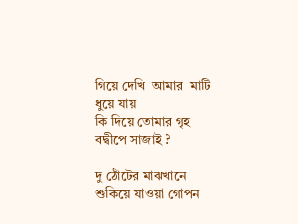গিয়ে দেখি  আমার  মাটি ধুয়ে যায়
কি দিয়ে তোমার গৃহ বদ্বীপে সাজাই ?

দু ঠোঁটের মাঝখানে শুকিয়ে যাওয়া গোপন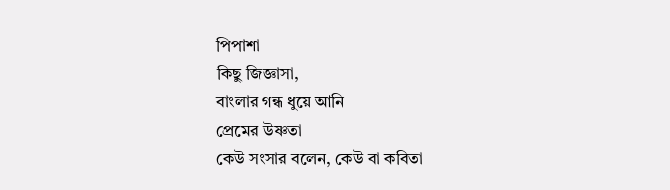পিপাশা
কিছু জিজ্ঞাসা,
বাংলার গন্ধ ধুয়ে আনি
প্রেমের উষ্ণতা
কেউ সংসার বলেন, কেউ বা কবিতা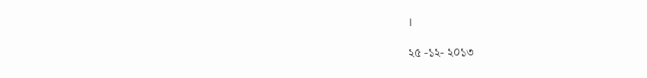।

২৫ -১২- ২০১৩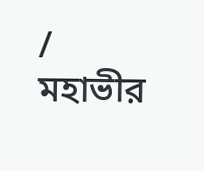/ মহাভীর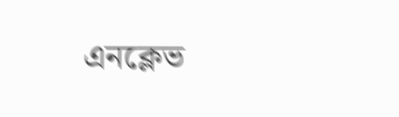এনক্লেভ